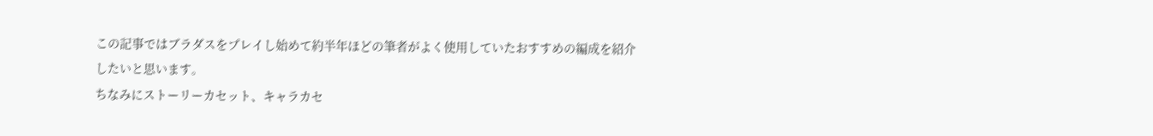この記事ではブラダスをプレイし始めて約半年ほどの筆者がよく使用していたおすすめの編成を紹介したいと思います。
ちなみにストーリーカセット、キャラカセ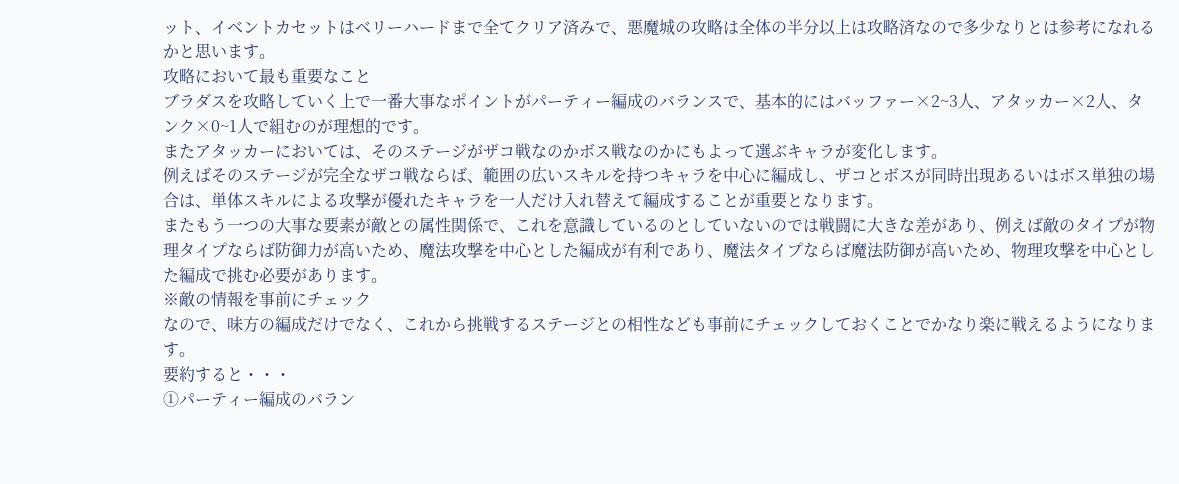ット、イベントカセットはベリーハードまで全てクリア済みで、悪魔城の攻略は全体の半分以上は攻略済なので多少なりとは参考になれるかと思います。
攻略において最も重要なこと
ブラダスを攻略していく上で一番大事なポイントがパーティー編成のバランスで、基本的にはバッファー×2~3人、アタッカー×2人、タンク×0~1人で組むのが理想的です。
またアタッカーにおいては、そのステージがザコ戦なのかボス戦なのかにもよって選ぶキャラが変化します。
例えばそのステージが完全なザコ戦ならば、範囲の広いスキルを持つキャラを中心に編成し、ザコとボスが同時出現あるいはボス単独の場合は、単体スキルによる攻撃が優れたキャラを一人だけ入れ替えて編成することが重要となります。
またもう一つの大事な要素が敵との属性関係で、これを意識しているのとしていないのでは戦闘に大きな差があり、例えば敵のタイプが物理タイプならば防御力が高いため、魔法攻撃を中心とした編成が有利であり、魔法タイプならば魔法防御が高いため、物理攻撃を中心とした編成で挑む必要があります。
※敵の情報を事前にチェック
なので、味方の編成だけでなく、これから挑戦するステージとの相性なども事前にチェックしておくことでかなり楽に戦えるようになります。
要約すると・・・
①パーティー編成のバラン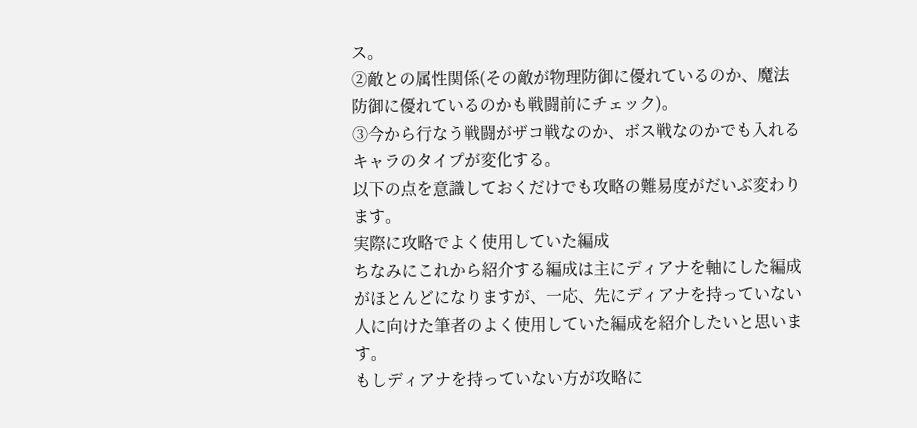ス。
②敵との属性関係(その敵が物理防御に優れているのか、魔法防御に優れているのかも戦闘前にチェック)。
③今から行なう戦闘がザコ戦なのか、ボス戦なのかでも入れるキャラのタイプが変化する。
以下の点を意識しておくだけでも攻略の難易度がだいぶ変わります。
実際に攻略でよく使用していた編成
ちなみにこれから紹介する編成は主にディアナを軸にした編成がほとんどになりますが、一応、先にディアナを持っていない人に向けた筆者のよく使用していた編成を紹介したいと思います。
もしディアナを持っていない方が攻略に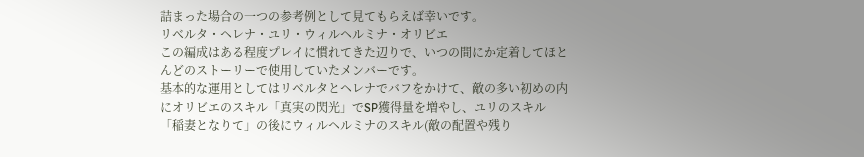詰まった場合の一つの参考例として見てもらえば幸いです。
リベルタ・ヘレナ・ユリ・ウィルヘルミナ・オリビエ
この編成はある程度プレイに慣れてきた辺りで、いつの間にか定着してほとんどのストーリーで使用していたメンバーです。
基本的な運用としてはリベルタとヘレナでバフをかけて、敵の多い初めの内にオリビエのスキル「真実の閃光」でSP獲得量を増やし、ユリのスキル「稲妻となりて」の後にウィルヘルミナのスキル(敵の配置や残り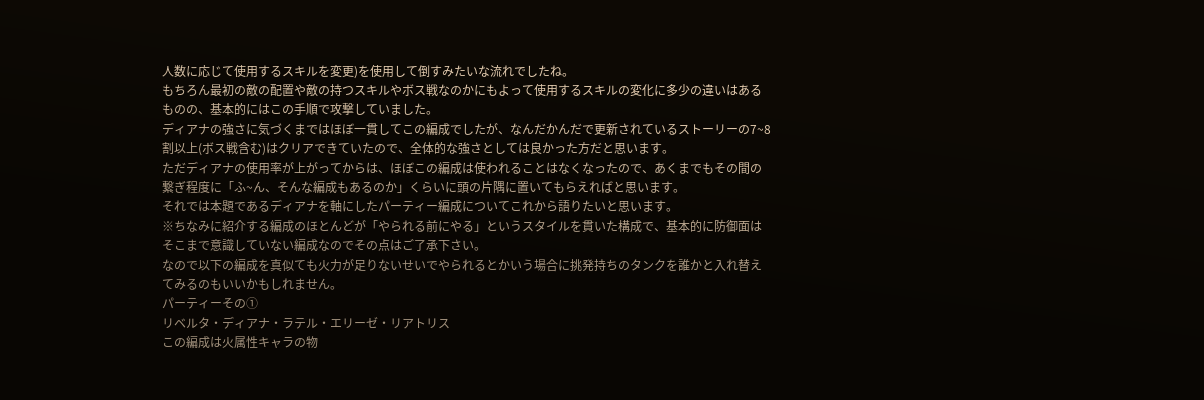人数に応じて使用するスキルを変更)を使用して倒すみたいな流れでしたね。
もちろん最初の敵の配置や敵の持つスキルやボス戦なのかにもよって使用するスキルの変化に多少の違いはあるものの、基本的にはこの手順で攻撃していました。
ディアナの強さに気づくまではほぼ一貫してこの編成でしたが、なんだかんだで更新されているストーリーの7~8割以上(ボス戦含む)はクリアできていたので、全体的な強さとしては良かった方だと思います。
ただディアナの使用率が上がってからは、ほぼこの編成は使われることはなくなったので、あくまでもその間の繋ぎ程度に「ふ~ん、そんな編成もあるのか」くらいに頭の片隅に置いてもらえればと思います。
それでは本題であるディアナを軸にしたパーティー編成についてこれから語りたいと思います。
※ちなみに紹介する編成のほとんどが「やられる前にやる」というスタイルを貫いた構成で、基本的に防御面はそこまで意識していない編成なのでその点はご了承下さい。
なので以下の編成を真似ても火力が足りないせいでやられるとかいう場合に挑発持ちのタンクを誰かと入れ替えてみるのもいいかもしれません。
パーティーその①
リベルタ・ディアナ・ラテル・エリーゼ・リアトリス
この編成は火属性キャラの物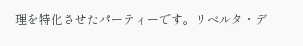理を特化させたパーティーです。リベルタ・デ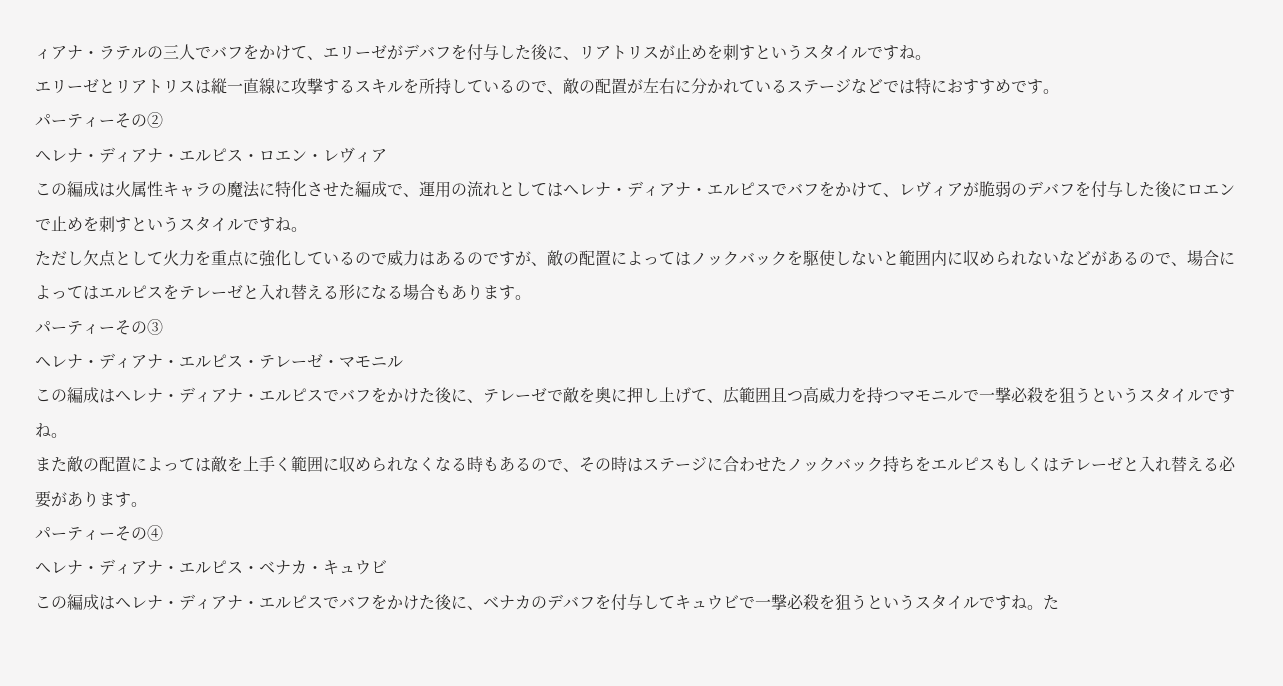ィアナ・ラテルの三人でバフをかけて、エリーゼがデバフを付与した後に、リアトリスが止めを刺すというスタイルですね。
エリーゼとリアトリスは縦一直線に攻撃するスキルを所持しているので、敵の配置が左右に分かれているステージなどでは特におすすめです。
パーティーその②
ヘレナ・ディアナ・エルピス・ロエン・レヴィア
この編成は火属性キャラの魔法に特化させた編成で、運用の流れとしてはヘレナ・ディアナ・エルピスでバフをかけて、レヴィアが脆弱のデバフを付与した後にロエンで止めを刺すというスタイルですね。
ただし欠点として火力を重点に強化しているので威力はあるのですが、敵の配置によってはノックバックを駆使しないと範囲内に収められないなどがあるので、場合によってはエルピスをテレーゼと入れ替える形になる場合もあります。
パーティーその③
ヘレナ・ディアナ・エルピス・テレーゼ・マモニル
この編成はヘレナ・ディアナ・エルピスでバフをかけた後に、テレーゼで敵を奥に押し上げて、広範囲且つ高威力を持つマモニルで一撃必殺を狙うというスタイルですね。
また敵の配置によっては敵を上手く範囲に収められなくなる時もあるので、その時はステージに合わせたノックバック持ちをエルピスもしくはテレーゼと入れ替える必要があります。
パーティーその④
ヘレナ・ディアナ・エルピス・ベナカ・キュウビ
この編成はヘレナ・ディアナ・エルピスでバフをかけた後に、ベナカのデバフを付与してキュウビで一撃必殺を狙うというスタイルですね。た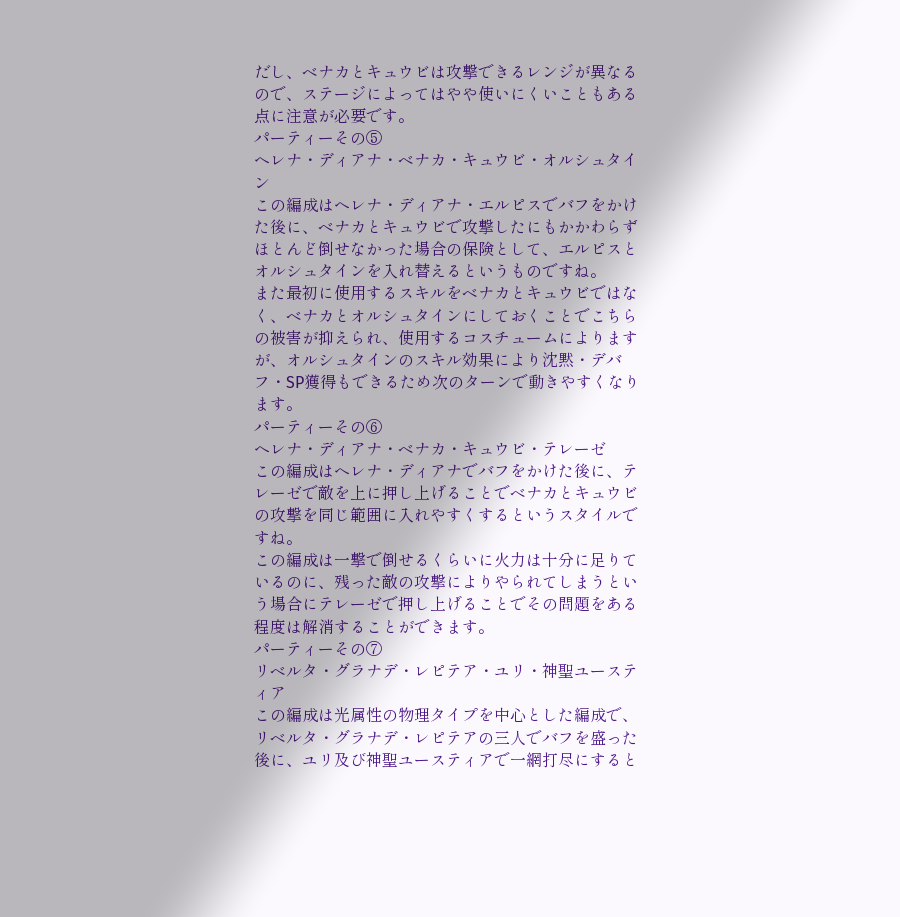だし、ベナカとキュウビは攻撃できるレンジが異なるので、ステージによってはやや使いにくいこともある点に注意が必要です。
パーティーその⑤
ヘレナ・ディアナ・ベナカ・キュウビ・オルシュタイン
この編成はヘレナ・ディアナ・エルピスでバフをかけた後に、ベナカとキュウビで攻撃したにもかかわらずほとんど倒せなかった場合の保険として、エルピスとオルシュタインを入れ替えるというものですね。
また最初に使用するスキルをベナカとキュウビではなく、ベナカとオルシュタインにしておくことでこちらの被害が抑えられ、使用するコスチュームによりますが、オルシュタインのスキル効果により沈黙・デバフ・SP獲得もできるため次のターンで動きやすくなります。
パーティーその⑥
ヘレナ・ディアナ・ベナカ・キュウビ・テレーゼ
この編成はヘレナ・ディアナでバフをかけた後に、テレーゼで敵を上に押し上げることでベナカとキュウビの攻撃を同じ範囲に入れやすくするというスタイルですね。
この編成は一撃で倒せるくらいに火力は十分に足りているのに、残った敵の攻撃によりやられてしまうという場合にテレーゼで押し上げることでその問題をある程度は解消することができます。
パーティーその⑦
リベルタ・グラナデ・レピテア・ユリ・神聖ユースティア
この編成は光属性の物理タイプを中心とした編成で、リベルタ・グラナデ・レピテアの三人でバフを盛った後に、ユリ及び神聖ユースティアで一網打尽にすると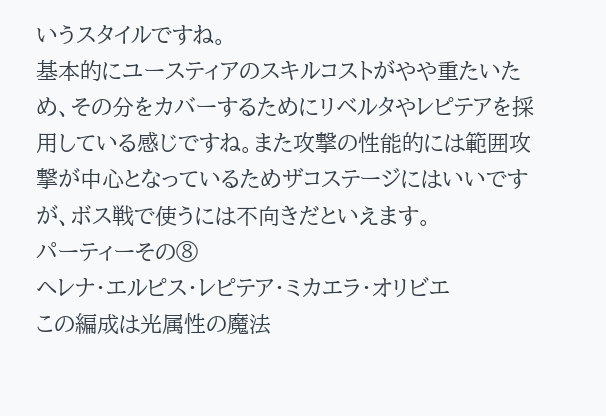いうスタイルですね。
基本的にユースティアのスキルコストがやや重たいため、その分をカバーするためにリベルタやレピテアを採用している感じですね。また攻撃の性能的には範囲攻撃が中心となっているためザコステージにはいいですが、ボス戦で使うには不向きだといえます。
パーティーその⑧
ヘレナ・エルピス・レピテア・ミカエラ・オリビエ
この編成は光属性の魔法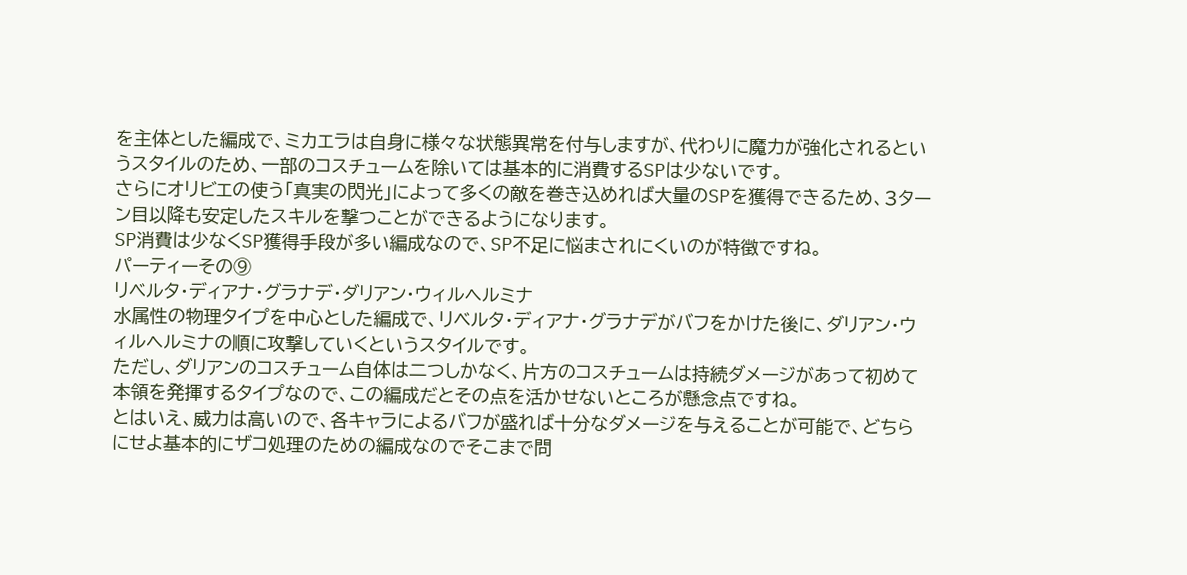を主体とした編成で、ミカエラは自身に様々な状態異常を付与しますが、代わりに魔力が強化されるというスタイルのため、一部のコスチュームを除いては基本的に消費するSPは少ないです。
さらにオリビエの使う「真実の閃光」によって多くの敵を巻き込めれば大量のSPを獲得できるため、3ターン目以降も安定したスキルを撃つことができるようになります。
SP消費は少なくSP獲得手段が多い編成なので、SP不足に悩まされにくいのが特徴ですね。
パーティーその⑨
リベルタ・ディアナ・グラナデ・ダリアン・ウィルヘルミナ
水属性の物理タイプを中心とした編成で、リベルタ・ディアナ・グラナデがバフをかけた後に、ダリアン・ウィルヘルミナの順に攻撃していくというスタイルです。
ただし、ダリアンのコスチューム自体は二つしかなく、片方のコスチュームは持続ダメージがあって初めて本領を発揮するタイプなので、この編成だとその点を活かせないところが懸念点ですね。
とはいえ、威力は高いので、各キャラによるバフが盛れば十分なダメージを与えることが可能で、どちらにせよ基本的にザコ処理のための編成なのでそこまで問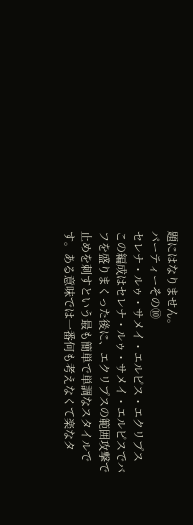題にはなりません。
パーティーその⑩
セレナ・ルゥ・サメイ・エルピス・エクリプス
この編成はセレナ・ルゥ・サメイ・エルピスでバフを盛りまくった後に、エクリプスの範囲攻撃で止めを刺すという最も簡単で単調なスタイルです。ある意味では一番何も考えなくて楽なタ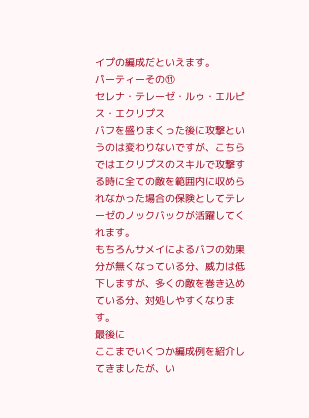イプの編成だといえます。
パーティーその⑪
セレナ・テレーゼ・ルゥ・エルピス・エクリプス
バフを盛りまくった後に攻撃というのは変わりないですが、こちらではエクリプスのスキルで攻撃する時に全ての敵を範囲内に収められなかった場合の保険としてテレーゼのノックバックが活躍してくれます。
もちろんサメイによるバフの効果分が無くなっている分、威力は低下しますが、多くの敵を巻き込めている分、対処しやすくなります。
最後に
ここまでいくつか編成例を紹介してきましたが、い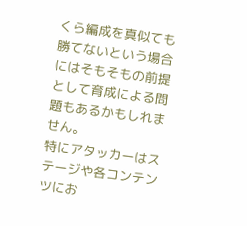くら編成を真似ても勝てないという場合にはそもそもの前提として育成による問題もあるかもしれません。
特にアタッカーはステージや各コンテンツにお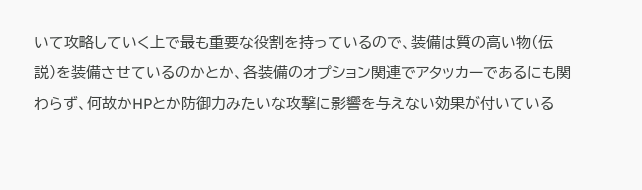いて攻略していく上で最も重要な役割を持っているので、装備は質の高い物(伝説)を装備させているのかとか、各装備のオプション関連でアタッカーであるにも関わらず、何故かHPとか防御力みたいな攻撃に影響を与えない効果が付いている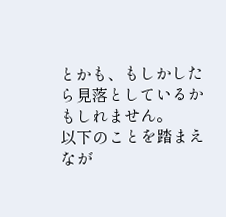とかも、もしかしたら見落としているかもしれません。
以下のことを踏まえなが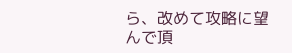ら、改めて攻略に望んで頂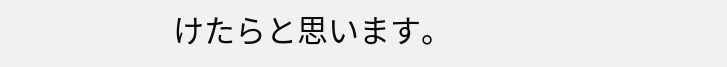けたらと思います。